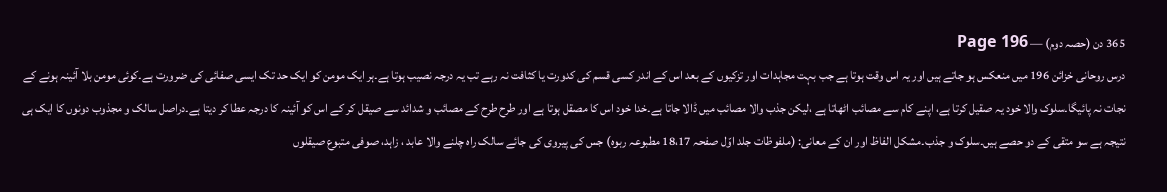365 دن (حصہ دوم) — Page 196
درس روحانی خزائن 196 میں منعکس ہو جاتے ہیں اور یہ اس وقت ہوتا ہے جب بہت مجاہدات اور تزکیوں کے بعد اس کے اندر کسی قسم کی کدورت یا کثافت نہ رہے تب یہ درجہ نصیب ہوتا ہے۔ہر ایک مومن کو ایک حد تک ایسی صفائی کی ضرورت ہے۔کوئی مومن بلا آئینہ ہونے کے نجات نہ پائیگا۔سلوک والا خود یہ صقیل کرتا ہے، اپنے کام سے مصائب اٹھاتا ہے ،لیکن جذب والا مصائب میں ڈالا جاتا ہے۔خدا خود اس کا مصقل ہوتا ہے اور طرح طرح کے مصائب و شدائد سے صیقل کر کے اس کو آئینہ کا درجہ عطا کر دیتا ہے۔دراصل سالک و مجذوب دونوں کا ایک ہی نتیجہ ہے سو متقی کے دو حصے ہیں۔سلوک و جذب۔مشکل الفاظ اور ان کے معانی: (ملفوظات جلد اوّل صفحہ 18،17 مطبوعہ ربوہ) جس کی پیروی کی جائے سالک راہ چلنے والا عابد ، زاہد، صوفی متبوع صیقلوں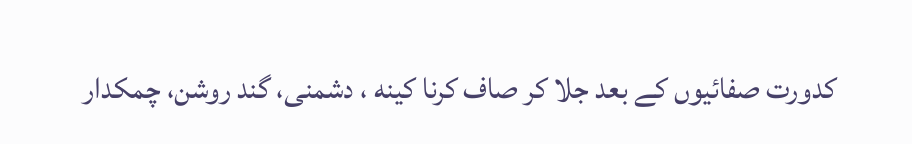کدورت صفائیوں کے بعد جلا کر صاف کرنا کینه ، دشمنی، گند روشن، چمکدار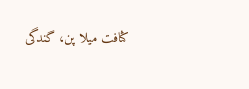کثافت میلا پن، گندگی